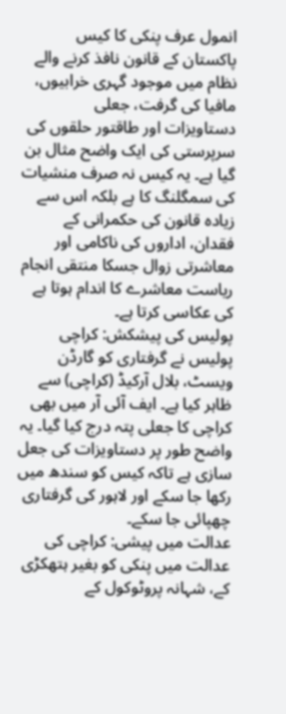انمول عرف پنکی کا کیس پاکستان کے قانون نافذ کرنے والے نظام میں موجود گہری خرابیوں، مافیا کی گرفت، جعلی دستاویزات اور طاقتور حلقوں کی سرپرستی کی ایک واضح مثال بن گیا ہے۔ یہ کیس نہ صرف منشیات کی سمگلنگ کا ہے بلکہ اس سے زیادہ قانون کی حکمرانی کے فقدان، اداروں کی ناکامی اور معاشرتی زوال جسکا منتقی انجام ریاست معاشرے کا اندام ہوتا ہے کی عکاسی کرتا ہے۔
پولیس کی پیشکش: کراچی پولیس نے گرفتاری کو گارڈن ویسٹ، بلال آرکیڈ (کراچی) سے ظاہر کیا ہے۔ ایف آئی آر میں بھی کراچی کا جعلی پتہ درج کیا گیا۔ یہ واضح طور پر دستاویزات کی جعل سازی ہے تاکہ کیس کو سندھ میں رکھا جا سکے اور لاہور کی گرفتاری چھپائی جا سکے۔
عدالت میں پیشی: کراچی کی عدالت میں پنکی کو بغیر ہتھکڑی کے، شہانہ پروٹوکول کے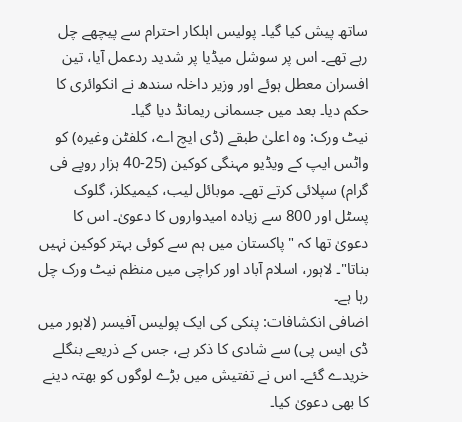ساتھ پیش کیا گیا۔ پولیس اہلکار احترام سے پیچھے چل رہے تھے۔ اس پر سوشل میڈیا پر شدید ردعمل آیا، تین افسران معطل ہوئے اور وزیر داخلہ سندھ نے انکوائری کا حکم دیا۔ بعد میں جسمانی ریمانڈ دیا گیا۔
نیٹ ورک: وہ اعلیٰ طبقے (ڈی ایچ اے، کلفٹن وغیرہ) کو واٹس ایپ کے ویڈیو مہنگی کوکین (25-40 ہزار روپے فی گرام) سپلائی کرتے تھے۔ موبائل لیب، کیمیکلز، گلوک پسٹل اور 800 سے زیادہ امیدواروں کا دعویٰ۔ اس کا دعویٰ تھا کہ "پاکستان میں ہم سے کوئی بہتر کوکین نہیں بناتا"۔ لاہور، اسلام آباد اور کراچی میں منظم نیٹ ورک چل رہا ہے۔
اضافی انکشافات: پنکی کی ایک پولیس آفیسر (لاہور میں ڈی ایس پی) سے شادی کا ذکر ہے، جس کے ذریعے بنگلے خریدے گئے۔ اس نے تفتیش میں بڑے لوگوں کو بھتہ دینے کا بھی دعویٰ کیا۔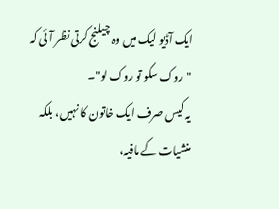ایک آڈیو لیک میں وہ چیلنج کرتی نظر آئی کہ "روک سکو تو روک لو"۔
یہ کیس صرف ایک خاتون کا نہیں، بلکہ منشیات کے مافیہ،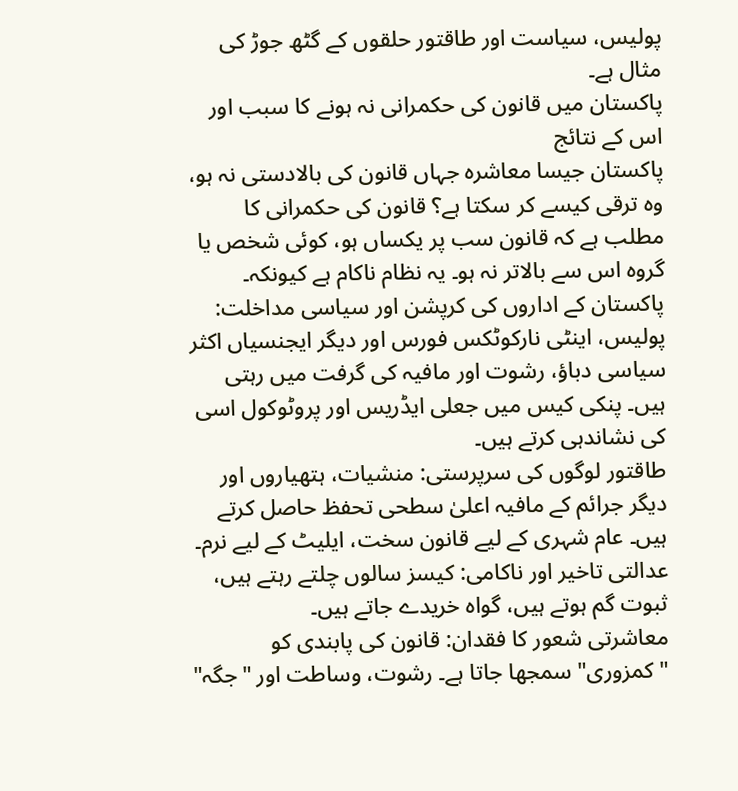پولیس، سیاست اور طاقتور حلقوں کے گٹھ جوڑ کی مثال ہے۔
پاکستان میں قانون کی حکمرانی نہ ہونے کا سبب اور اس کے نتائج
پاکستان جیسا معاشرہ جہاں قانون کی بالادستی نہ ہو، وہ ترقی کیسے کر سکتا ہے؟ قانون کی حکمرانی کا مطلب ہے کہ قانون سب پر یکساں ہو، کوئی شخص یا گروہ اس سے بالاتر نہ ہو۔ یہ نظام ناکام ہے کیونکہ۔
پاکستان کے اداروں کی کرپشن اور سیاسی مداخلت: پولیس، اینٹی نارکوٹکس فورس اور دیگر ایجنسیاں اکثر سیاسی دباؤ، رشوت اور مافیہ کی گرفت میں رہتی ہیں۔ پنکی کیس میں جعلی ایڈریس اور پروٹوکول اسی کی نشاندہی کرتے ہیں۔
طاقتور لوگوں کی سرپرستی: منشیات، ہتھیاروں اور دیگر جرائم کے مافیہ اعلیٰ سطحی تحفظ حاصل کرتے ہیں۔ عام شہری کے لیے قانون سخت، ایلیٹ کے لیے نرم۔
عدالتی تاخیر اور ناکامی: کیسز سالوں چلتے رہتے ہیں، ثبوت گم ہوتے ہیں، گواہ خریدے جاتے ہیں۔
معاشرتی شعور کا فقدان: قانون کی پابندی کو "کمزوری" سمجھا جاتا ہے۔ رشوت، وساطت اور "جگہ"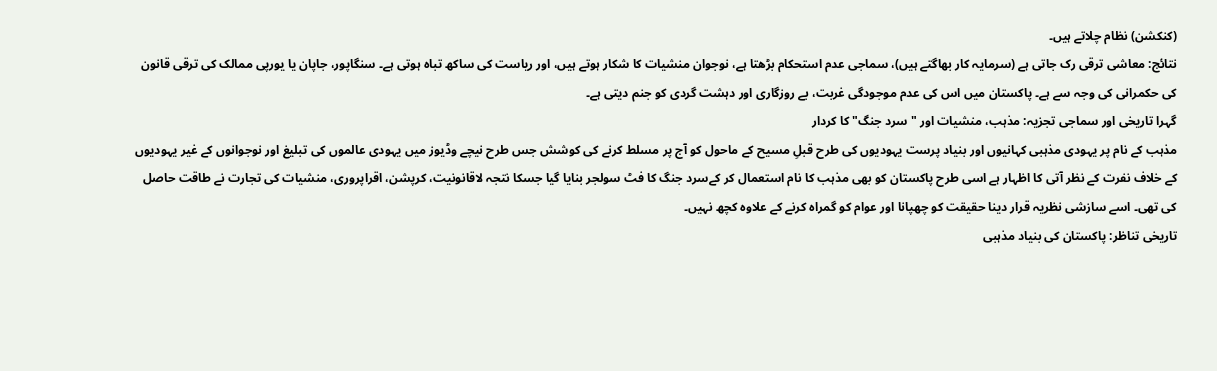(کنکشن) نظام چلاتے ہیں۔
نتائج: معاشی ترقی رک جاتی ہے (سرمایہ کار بھاگتے ہیں)، سماجی عدم استحکام بڑھتا ہے، نوجوان منشیات کا شکار ہوتے ہیں، اور ریاست کی ساکھ تباہ ہوتی ہے۔ سنگاپور، جاپان یا یورپی ممالک کی ترقی قانون کی حکمرانی کی وجہ سے ہے۔ پاکستان میں اس کی عدم موجودگی غربت، بے روزگاری اور دہشت گردی کو جنم دیتی ہے۔
گہرا تاریخی اور سماجی تجزیہ: مذہب، منشیات اور "سرد جنگ" کا کردار
مذہب کے نام پر یہودی مذہبی کہانیوں اور بنیاد پرست یہودیوں کی طرح قبلِ مسیح کے ماحول کو آج پر مسلط کرنے کی کوشش جس طرح نیچے وڈیوز میں یہودی عالموں کی تبلیغ اور نوجوانوں کے غیر یہودیوں کے خلاف نفرت کے نظر آتی کا اظہار ہے اسی طرح پاکستان کو بھی مذہب کا نام استعمال کر کےسرد جنگ کا فٹ سولجر بنایا گیا جسکا نتجہ لاقانونیت، کرپشن، اقراپروری، منشیات کی تجارت نے طاقت حاصل کی تھی۔ اسے سازشی نظریہ قرار دینا حقیقت کو چھپانا اور عوام کو گمراہ کرنے کے علاوہ کچھ نہیں۔
تاریخی تناظر: پاکستان کی بنیاد مذہبی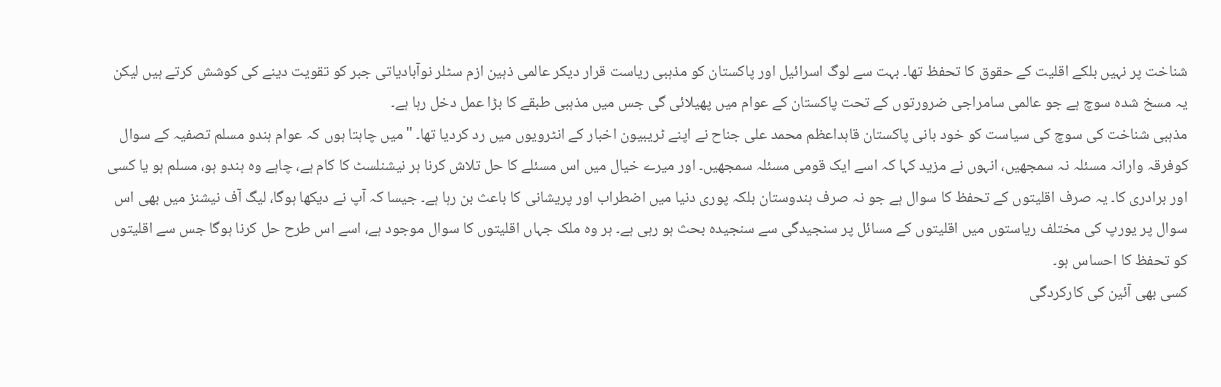شناخت پر نہیں بلکے اقلیت کے حقوق کا تحفظ تھا۔ بہت سے لوگ اسرائیل اور پاکستان کو مذہبی ریاست قرار دیکر عالمی ذہین ازم سٹلر نوآبادیاتی جبر کو تقویت دینے کی کوشش کرتے ہیں لیکن یہ مسخ شدہ سوچ ہے جو عالمی سامراجی ضرورتوں کے تحت پاکستان کے عوام میں پھیلائی گی جس میں مذہبی طبقے کا بڑا عمل دخل رہا ہے۔
مذہبی شناخت کی سوچ کی سیاست کو خود بانی پاکستان قاہداعظم محمد علی جناح نے اپنے ٹریبیون اخبار کے انٹرویوں میں رد کردیا تھا۔ "میں چاہتا ہوں کہ عوام ہندو مسلم تصفیہ کے سوال کوفرقہ وارانہ مسئلہ نہ سمجھیں، انہوں نے مزید کہا کہ اسے ایک قومی مسئلہ سمجھیں۔ اور میرے خیال میں اس مسئلے کا حل تلاش کرنا ہر نیشنلسٹ کا کام ہے، چاہے وہ ہندو ہو، مسلم ہو یا کسی اور برادری کا۔ یہ صرف اقلیتوں کے تحفظ کا سوال ہے جو نہ صرف ہندوستان بلکہ پوری دنیا میں اضطراب اور پریشانی کا باعث بن رہا ہے۔ جیسا کہ آپ نے دیکھا ہوگا، لیگ آف نیشنز میں بھی اس سوال پر یورپ کی مختلف ریاستوں میں اقلیتوں کے مسائل پر سنجیدگی سے سنجیدہ بحث ہو رہی ہے۔ ہر وہ ملک جہاں اقلیتوں کا سوال موجود ہے، اسے اس طرح حل کرنا ہوگا جس سے اقلیتوں کو تحفظ کا احساس ہو۔
کسی بھی آئین کی کارکردگی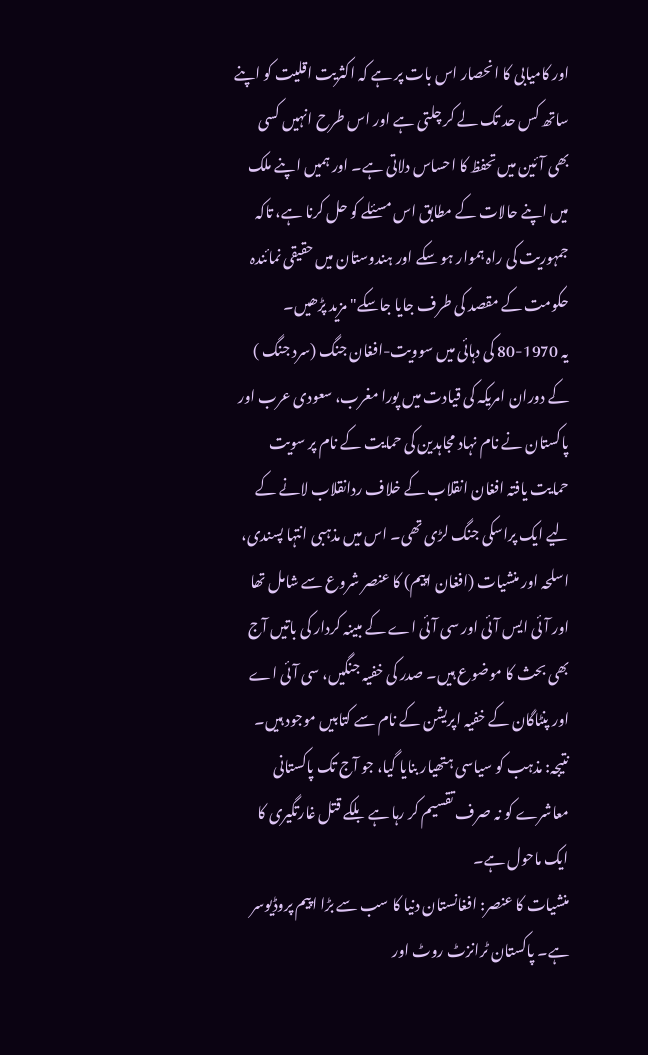اور کامیابی کا انحصار اس بات پر ہے کہ اکثریت اقلیت کو اپنے ساتھ کس حد تک لے کر چلتی ہے اور اس طرح انہیں کسی بھی آئین میں تحفظ کا احساس دلاتی ہے۔ اور ہمیں اپنے ملک میں اپنے حالات کے مطابق اس مسئلے کو حل کرنا ہے، تاکہ جمہوریت کی راہ ہموار ہو سکے اور ہندوستان میں حقیقی نمائندہ حکومت کے مقصد کی طرف جایا جاسکے" مزید پڑھیں۔
یہ 1970-80 کی دہائی میں سوویت-افغان جنگ (سرد جنگ ) کے دوران امریکہ کی قیادت میں پورا مغرب، سعودی عرب اور پاکستان نے نام نہاد مجاہدین کی حمایت کے نام پر سویت حمایت یافتہ افغان انقلاب کے خلاف ردانقلاب لانے کے لیے ایک پراسکی جنگ لڑی تھی۔ اس میں مذہبی انتہا پسندی، اسلحہ اور منشیات (افغان اپیم) کا عنصر شروع سے شامل تھا اور آئی ایس آئی اور سی آئی اے کے مبینہ کردار کی باتیں آج بھی بحث کا موضوع ہیں۔ صدر کی خفیہ جنگیں، سی آئی اے اور پنٹاگان کے خفیہ اپریشن کے نام سے کتابیں موجود ہیں۔ نتیجہ: مذہب کو سیاسی ہتھیار بنایا گیا، جو آج تک پاکستانی معاشرے کو نہ صرف تقسیم کر رہا ہے بلکے قتل غارتگیری کا ایک ماحول ہے۔
منشیات کا عنصر: افغانستان دنیا کا سب سے بڑا اپیم پروڈیوسر ہے۔ پاکستان ٹرانزٹ روٹ اور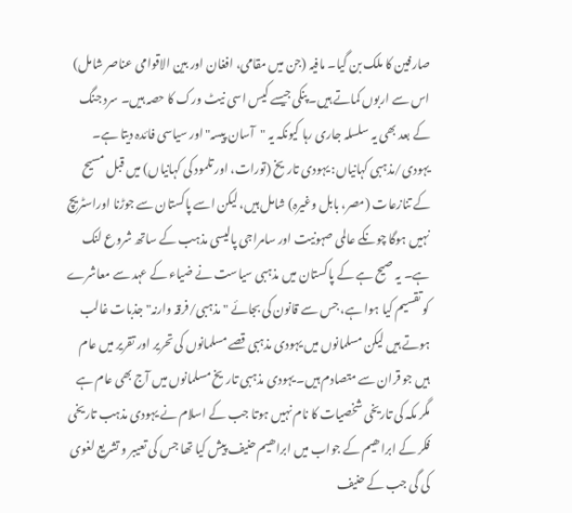صارفین کا ملک بن گیا۔ مافیہ (جن میں مقامی، افغان اور بین الاقوامی عناصر شامل) اس سے اربوں کماتے ہیں۔ پنکی جیسے کیس اسی نیٹ ورک کا حصہ ہیں۔ سرد جنگ کے بعد بھی یہ سلسلہ جاری رہا کیونکہ یہ "آسان پیسہ" اور سیاسی فائدہ دیتا ہے۔
یہودی/مذہبی کہانیاں: یہودی تاریخ (تورات، اور تلمود کی کہانیاں) میں قبل مسیح کے تنازعات (مصر، بابل وغیرہ) شامل ہیں، لیکن اسے پاکستان سے جوڑنا اوراسٹریچ نہیں ہوگا چونکے عالمی صہونیت اور سامراجی پالیسی مذہب کے ساتھ شروع لنک ہے۔ یہ صیح ہے کے پاکستان میں مذہبی سیاست نے ضیاء کے عہد سے معاشرے کو تقسیم کیا ہوا ہے، جس سے قانون کی بجائے "مذہبی/فرقہ وارنہ" جذبات غالب ہوتے ہیں لیکن مسلمانوں میں یہودی مذہبی قصے مسلمانوں کی تحریر اور تقریر میں عام ہیں جو قران سے متصادم ہیں۔ یہودی مذہبی تاریخ مسلمانوں میں آج بھی عام ہے مگر مکہ کی تاریخی شخصیات کا نام نہیں ہوتا جب کے اسلام نے یہودی مذہب تاریخی فکر کے ابراھیم کے جواب میں ابراھیم حنیف پیش کیا تھا جس کی تعیبر و تشریع لغوی کی گی جب کے حنیف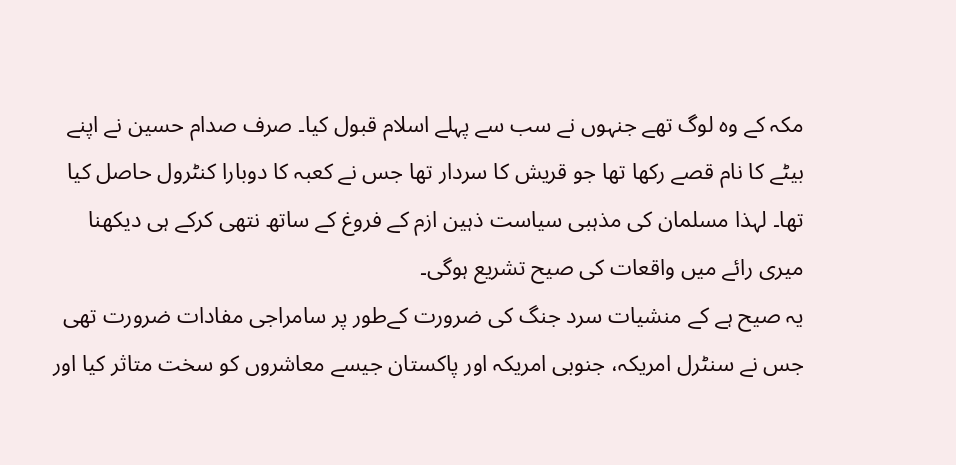مکہ کے وہ لوگ تھے جنہوں نے سب سے پہلے اسلام قبول کیا۔ صرف صدام حسین نے اپنے بیٹے کا نام قصے رکھا تھا جو قریش کا سردار تھا جس نے کعبہ کا دوبارا کنٹرول حاصل کیا تھا۔ لہذا مسلمان کی مذہبی سیاست ذہین ازم کے فروغ کے ساتھ نتھی کرکے ہی دیکھنا میری رائے میں واقعات کی صیح تشریع ہوگی۔
یہ صیح ہے کے منشیات سرد جنگ کی ضرورت کےطور پر سامراجی مفادات ضرورت تھی جس نے سنٹرل امریکہ، جنوبی امریکہ اور پاکستان جیسے معاشروں کو سخت متاثر کیا اور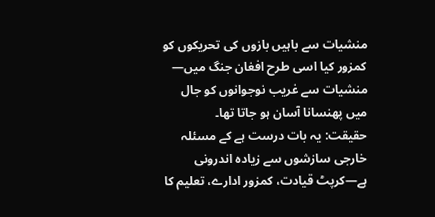منشیات سے باہیں بازوں کی تحریکوں کو کمزور کیا اسی طرح افغان جنگ میں— منشیات سے غریب نوجوانوں کو جال میں پھنسانا آسان ہو جاتا تھا۔
حقیقت: یہ بات درست ہے کے مسئلہ خارجی سازشوں سے زیادہ اندرونی ہے—کرپٹ قیادت، کمزور ادارے، تعلیم کا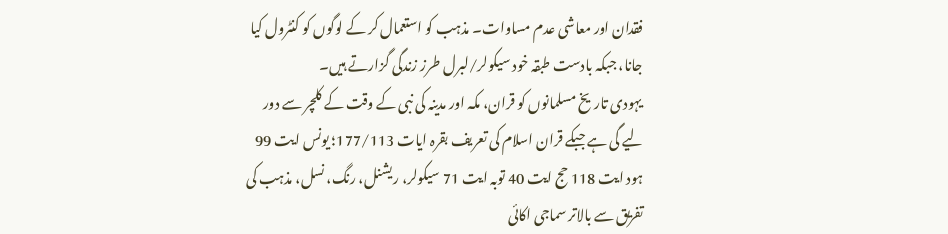فقدان اور معاشی عدم مساوات۔ مذہب کو استعمال کر کے لوگوں کو کنٹرول کیا جانا، جبکہ بادست طبقہ خود سیکولر/لبرل طرز زندگی گزارتے ہیں۔
یہودی تاریخ مسلمانوں کو قران، مکہ اور مدینہ کی نبی کے وقت کے کلچر سے دور لیے گی ہے جبکے قران اسلام کی تعریف بقرہ ایات 177/113؛ یونس ایت 99 ہود ایت 118 حج ایت 40 توبہ ایت 71 سیکولر، ریشنل، رنگ، نسل، مذہب کی تفریق سے بالاتر سماجی اکائی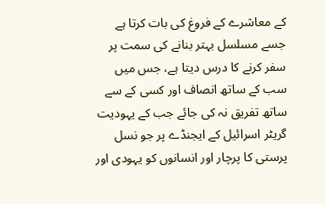کے معاشرے کے فروغ کی بات کرتا ہے جسے مسلسل بہتر بنانے کی سمت پر سفر کرنے کا درس دیتا ہے، جس میں سب کے ساتھ انصاف اور کسی کے سے ساتھ تفریق نہ کی جائے جب کے یہودیت گریٹر اسرائیل کے ایجنڈے پر جو نسل پرستی کا پرچار اور انسانوں کو یہودی اور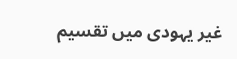غیر یہودی میں تقسیم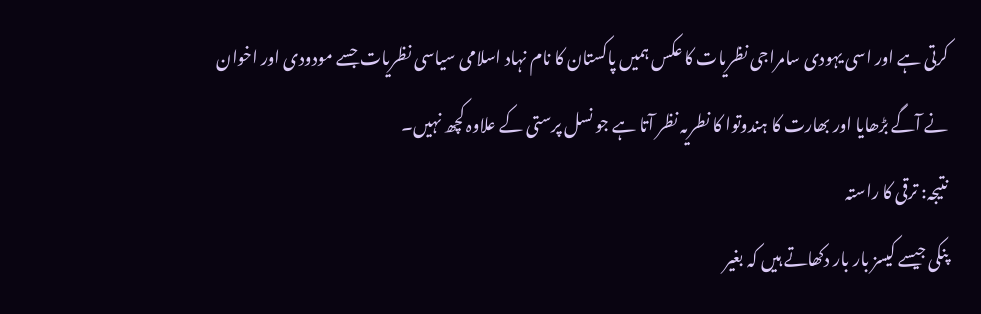کرتی ہے اور اسی یہودی سامراجی نظریات کا عکس ہمیں پاکستان کا نام نہاد اسلامی سیاسی نظریات جسے مودودی اور اخوان نے آگے بڑھایا اور بھارت کا ہندوتوا کا نطریہ نظر آتا ہے جو نسل پرستی کے علاوہ کچھ نہیں۔
نتیجہ: ترقی کا راستہ
پنکی جیسے کیسز بار بار دکھاتے ہیں کہ بغیر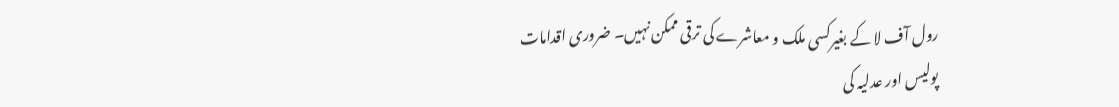رول آف لا کے بغیرکسی ملک و معاشرے کی ترقی ممکن نہیں۔ ضروری اقدامات
پولیس اور عدلیہ کی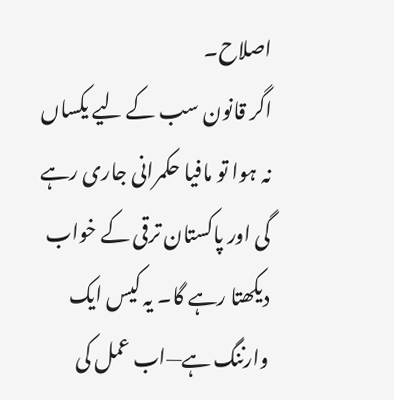اصلاح۔
اگر قانون سب کے لیے یکساں نہ ہوا تو مافیا حکمرانی جاری رہے گی اور پاکستان ترقی کے خواب دیکھتا رہے گا۔ یہ کیس ایک وارننگ ہے—اب عمل کی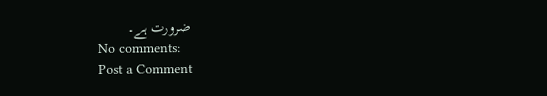ضرورت ہے۔
No comments:
Post a Comment